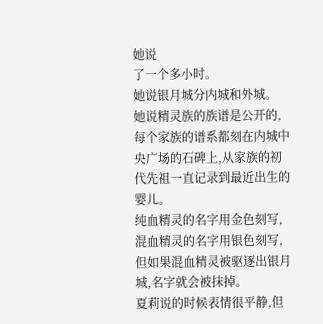她说
了一个多小时。
她说银月城分内城和外城。
她说精灵族的族谱是公开的,每个家族的谱系都刻在内城中央广场的石碑上,从家族的初代先祖一直记录到最近出生的婴儿。
纯血精灵的名字用金色刻写,混血精灵的名字用银色刻写,但如果混血精灵被驱逐出银月城,名字就会被抹掉。
夏莉说的时候表情很平静,但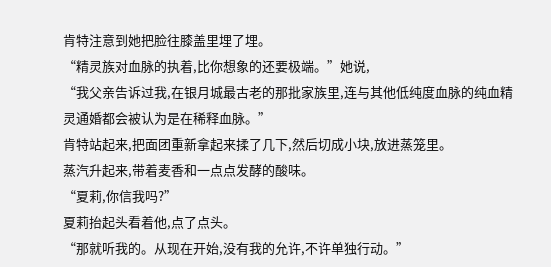肯特注意到她把脸往膝盖里埋了埋。
“精灵族对血脉的执着,比你想象的还要极端。”她说,
“我父亲告诉过我,在银月城最古老的那批家族里,连与其他低纯度血脉的纯血精灵通婚都会被认为是在稀释血脉。”
肯特站起来,把面团重新拿起来揉了几下,然后切成小块,放进蒸笼里。
蒸汽升起来,带着麦香和一点点发酵的酸味。
“夏莉,你信我吗?”
夏莉抬起头看着他,点了点头。
“那就听我的。从现在开始,没有我的允许,不许单独行动。”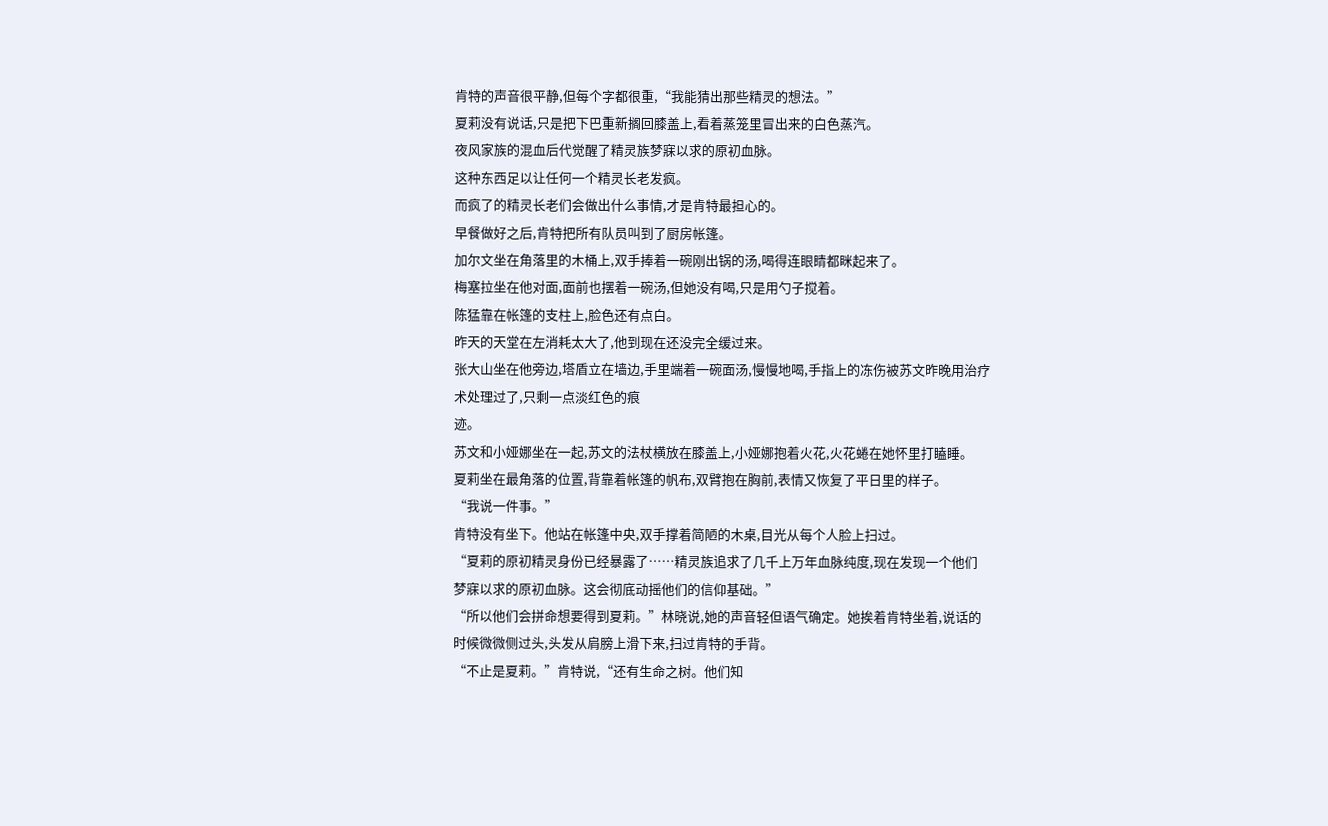肯特的声音很平静,但每个字都很重,“我能猜出那些精灵的想法。”
夏莉没有说话,只是把下巴重新搁回膝盖上,看着蒸笼里冒出来的白色蒸汽。
夜风家族的混血后代觉醒了精灵族梦寐以求的原初血脉。
这种东西足以让任何一个精灵长老发疯。
而疯了的精灵长老们会做出什么事情,才是肯特最担心的。
早餐做好之后,肯特把所有队员叫到了厨房帐篷。
加尔文坐在角落里的木桶上,双手捧着一碗刚出锅的汤,喝得连眼睛都眯起来了。
梅塞拉坐在他对面,面前也摆着一碗汤,但她没有喝,只是用勺子搅着。
陈猛靠在帐篷的支柱上,脸色还有点白。
昨天的天堂在左消耗太大了,他到现在还没完全缓过来。
张大山坐在他旁边,塔盾立在墙边,手里端着一碗面汤,慢慢地喝,手指上的冻伤被苏文昨晚用治疗术处理过了,只剩一点淡红色的痕
迹。
苏文和小娅娜坐在一起,苏文的法杖横放在膝盖上,小娅娜抱着火花,火花蜷在她怀里打瞌睡。
夏莉坐在最角落的位置,背靠着帐篷的帆布,双臂抱在胸前,表情又恢复了平日里的样子。
“我说一件事。”
肯特没有坐下。他站在帐篷中央,双手撑着简陋的木桌,目光从每个人脸上扫过。
“夏莉的原初精灵身份已经暴露了……精灵族追求了几千上万年血脉纯度,现在发现一个他们梦寐以求的原初血脉。这会彻底动摇他们的信仰基础。”
“所以他们会拼命想要得到夏莉。”林晓说,她的声音轻但语气确定。她挨着肯特坐着,说话的时候微微侧过头,头发从肩膀上滑下来,扫过肯特的手背。
“不止是夏莉。”肯特说,“还有生命之树。他们知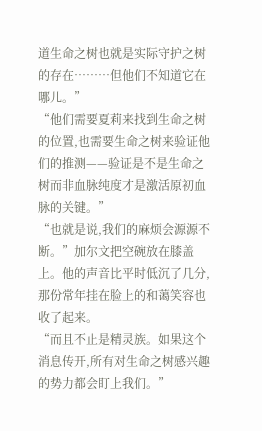道生命之树也就是实际守护之树的存在………但他们不知道它在哪儿。”
“他们需要夏莉来找到生命之树的位置,也需要生命之树来验证他们的推测——验证是不是生命之树而非血脉纯度才是激活原初血脉的关键。”
“也就是说,我们的麻烦会源源不断。”加尔文把空碗放在膝盖上。他的声音比平时低沉了几分,那份常年挂在脸上的和蔼笑容也收了起来。
“而且不止是精灵族。如果这个消息传开,所有对生命之树感兴趣的势力都会盯上我们。”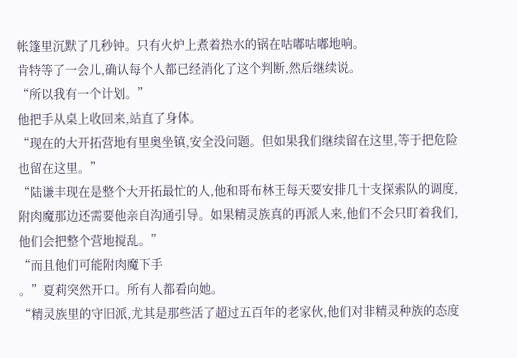帐篷里沉默了几秒钟。只有火炉上煮着热水的锅在咕嘟咕嘟地响。
肯特等了一会儿,确认每个人都已经消化了这个判断,然后继续说。
“所以我有一个计划。”
他把手从桌上收回来,站直了身体。
“现在的大开拓营地有里奥坐镇,安全没问题。但如果我们继续留在这里,等于把危险也留在这里。”
“陆谦丰现在是整个大开拓最忙的人,他和哥布林王每天要安排几十支探索队的调度,附肉魔那边还需要他亲自沟通引导。如果精灵族真的再派人来,他们不会只盯着我们,他们会把整个营地搅乱。”
“而且他们可能附肉魔下手
。”夏莉突然开口。所有人都看向她。
“精灵族里的守旧派,尤其是那些活了超过五百年的老家伙,他们对非精灵种族的态度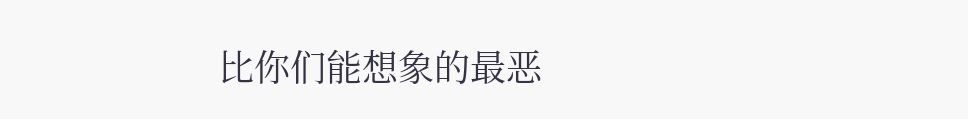比你们能想象的最恶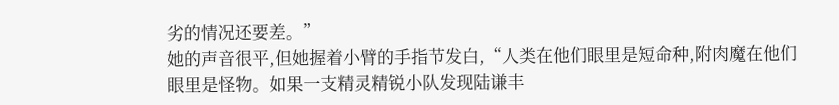劣的情况还要差。”
她的声音很平,但她握着小臂的手指节发白,“人类在他们眼里是短命种,附肉魔在他们眼里是怪物。如果一支精灵精锐小队发现陆谦丰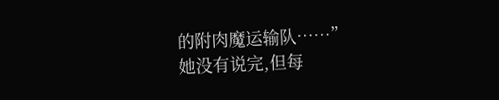的附肉魔运输队……”
她没有说完,但每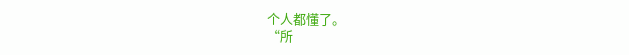个人都懂了。
“所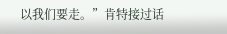以我们要走。”肯特接过话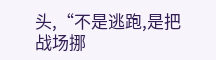头,“不是逃跑,是把战场挪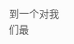到一个对我们最